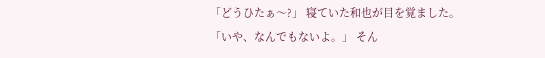「どうひたぁ〜?」 寝ていた和也が目を覚ました。 「いや、なんでもないよ。」 そん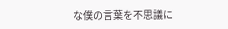な僕の言葉を不思議に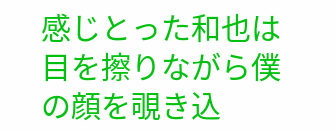感じとった和也は目を擦りながら僕の顔を覗き込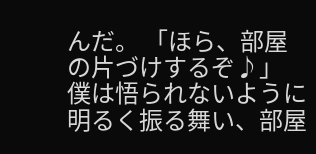んだ。 「ほら、部屋の片づけするぞ♪」 僕は悟られないように明るく振る舞い、部屋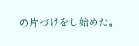の片づけをし始めた。